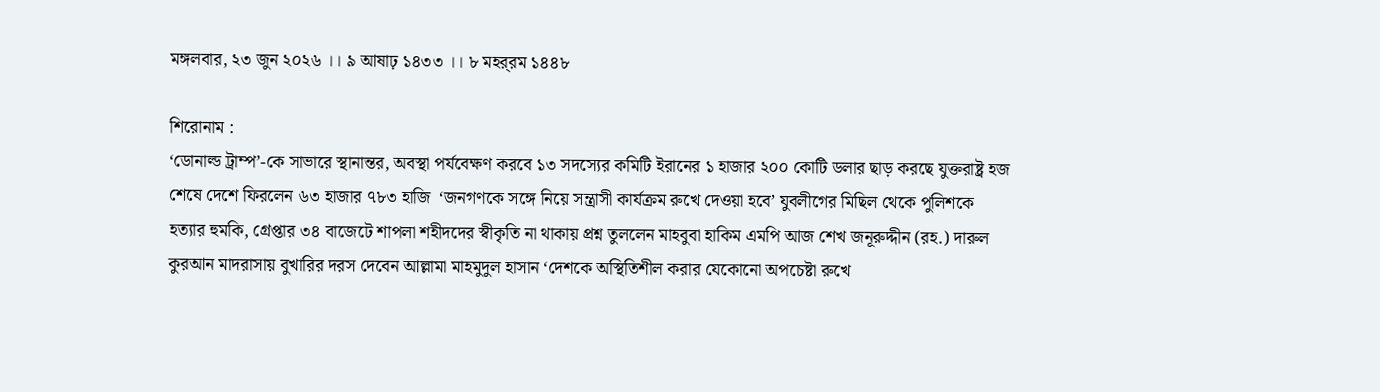মঙ্গলবার, ২৩ জুন ২০২৬ ।। ৯ আষাঢ় ১৪৩৩ ।। ৮ মহর্‌রম ১৪৪৮

শিরোনাম :
‘ডোনাল্ড ট্রাম্প’-কে সাভারে স্থানান্তর, অবস্থা পর্যবেক্ষণ করবে ১৩ সদস্যের কমিটি ইরানের ১ হাজার ২০০ কোটি ডলার ছাড় করছে যুক্তরাষ্ট্র হজ শেষে দেশে ফিরলেন ৬৩ হাজার ৭৮৩ হাজি  ‘জনগণকে সঙ্গে নিয়ে সন্ত্রাসী কার্যক্রম রুখে দেওয়া হবে’ যুবলীগের মিছিল থেকে পুলিশকে হত্যার হুমকি, গ্রেপ্তার ৩৪ বাজেটে শাপলা শহীদদের স্বীকৃতি না থাকায় প্রশ্ন তুললেন মাহবুবা হাকিম এমপি আজ শেখ জনূরুদ্দীন (রহ.) দারুল কুরআন মাদরাসায় বুখারির দরস দেবেন আল্লামা মাহমুদুল হাসান ‘দেশকে অস্থিতিশীল করার যেকোনো অপচেষ্টা রুখে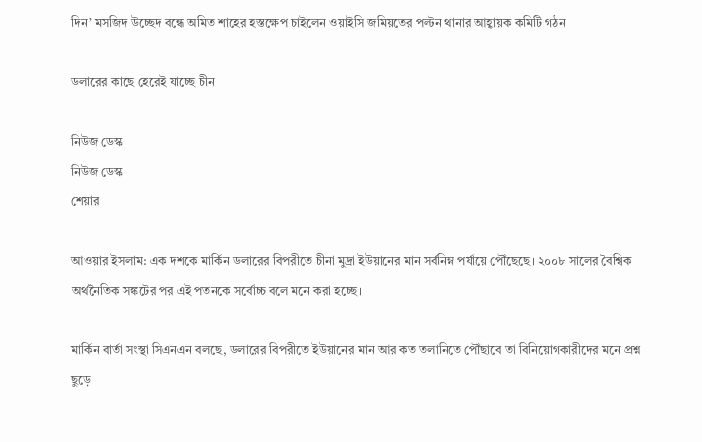দিন’ মসজিদ উচ্ছেদ বন্ধে অমিত শাহের হস্তক্ষেপ চাইলেন ওয়াইসি জমিয়তের পল্টন থানার আহ্বায়ক কমিটি গঠন

ডলারের কাছে হেরেই যাচ্ছে চীন

নিউজ ডেস্ক
নিউজ ডেস্ক
শেয়ার

আওয়ার ইসলাম: এক দশকে মার্কিন ডলারের বিপরীতে চীনা মুদ্রা ইউয়ানের মান সর্বনিম্ন পর্যায়ে পৌঁছেছে। ২০০৮ সালের বৈশ্বিক অর্থনৈতিক সঙ্কটের পর এই পতনকে সর্বোচ্চ বলে মনে করা হচ্ছে।

মার্কিন বার্তা সংস্থা সিএনএন বলছে, ডলারের বিপরীতে ইউয়ানের মান আর কত তলানিতে পৌঁছাবে তা বিনিয়োগকারীদের মনে প্রশ্ন ছুড়ে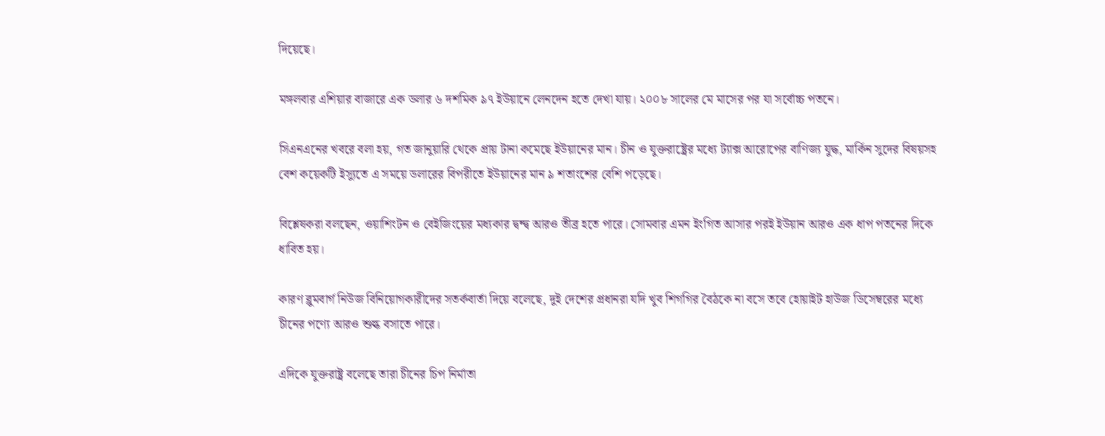দিয়েছে।

মঙ্গলবার এশিয়ার বাজারে এক ডলার ৬ দশমিক ৯৭ ইউয়ানে লেনদেন হতে দেখা যায়। ২০০৮ সালের মে মাসের পর যা সর্বোচ্চ পতনে।

সিএনএনের খবরে বলা হয়, গত জানুয়ারি থেকে প্রায় টানা কমেছে ইউয়ানের মান। চীন ও যুক্তরাষ্ট্রের মধ্যে ট্যাক্স আরোপের বাণিজ্য যুদ্ধ, মার্কিন সুদের বিষয়সহ বেশ কয়েকটি ইস্যুতে এ সময়ে ডলারের বিপরীতে ইউয়ানের মান ৯ শতাংশের বেশি পড়েছে।

বিশ্লেষকরা বলছেন, ওয়াশিংটন ও বেইজিংয়ের মধ্যকার দ্বন্দ্ব আরও তীব্র হতে পারে। সোমবার এমন ইংগিত আসার পরই ইউয়ান আরও এক ধাপ পতনের দিকে ধাবিত হয়।

কারণ ব্লুমবার্গ নিউজ বিনিয়োগকারীদের সতর্কবার্তা দিয়ে বলেছে, দুই দেশের প্রধানরা যদি খুব শিগগির বৈঠকে না বসে তবে হোয়াইট হাউজ ডিসেম্বরের মধ্যে চীনের পণ্যে আরও শুল্ক বসাতে পারে।

এদিকে যুক্তরাষ্ট্র বলেছে তারা চীনের চিপ নির্মাতা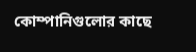কোম্পানিগুলোর কাছে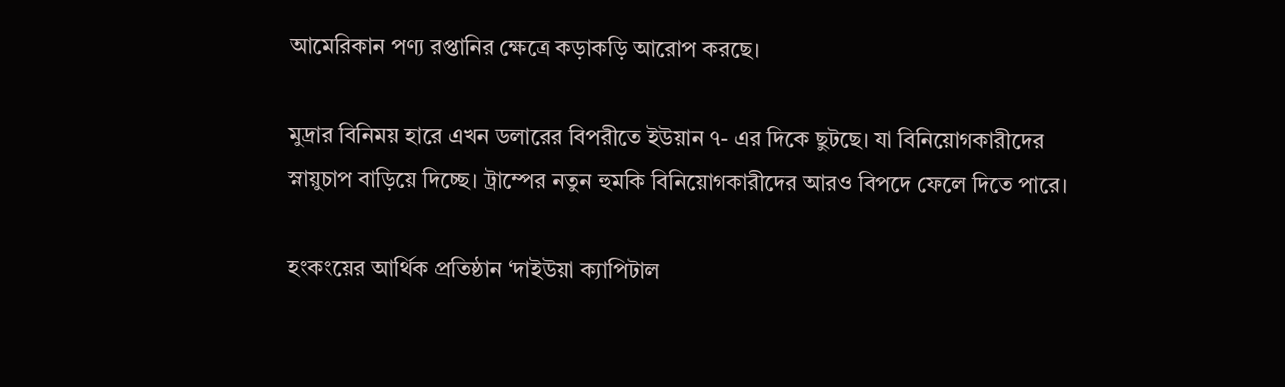আমেরিকান পণ্য রপ্তানির ক্ষেত্রে কড়াকড়ি আরোপ করছে।

মুদ্রার বিনিময় হারে এখন ডলারের বিপরীতে ইউয়ান ৭- এর দিকে ছুটছে। যা বিনিয়োগকারীদের স্নায়ুচাপ বাড়িয়ে দিচ্ছে। ট্রাম্পের নতুন হুমকি বিনিয়োগকারীদের আরও বিপদে ফেলে দিতে পারে।

হংকংয়ের আর্থিক প্রতিষ্ঠান ‘দাইউয়া ক্যাপিটাল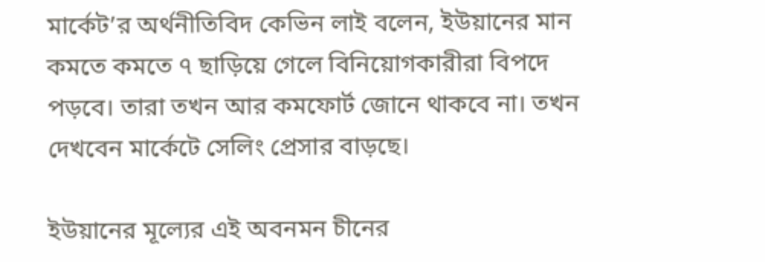মার্কেট’র অর্থনীতিবিদ কেভিন লাই বলেন, ইউয়ানের মান কমতে কমতে ৭ ছাড়িয়ে গেলে বিনিয়োগকারীরা বিপদে পড়বে। তারা তখন আর কমফোর্ট জোনে থাকবে না। তখন দেখবেন মার্কেটে সেলিং প্রেসার বাড়ছে।

ইউয়ানের মূল্যের এই অবনমন চীনের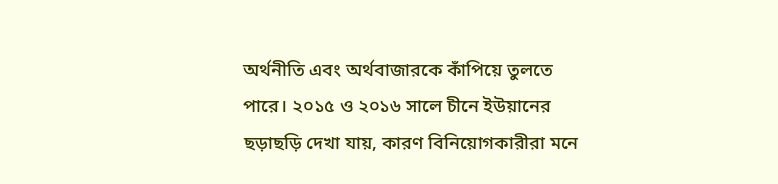অর্থনীতি এবং অর্থবাজারকে কাঁপিয়ে তুলতে পারে। ২০১৫ ও ২০১৬ সালে চীনে ইউয়ানের ছড়াছড়ি দেখা যায়, কারণ বিনিয়োগকারীরা মনে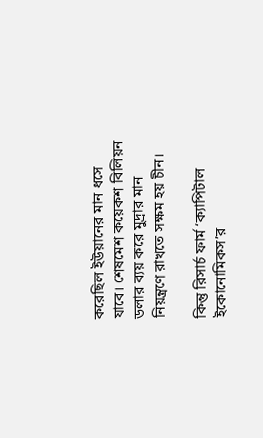করেছিল ইউয়ানের মান ধসে যাবে। শেষমেশ কয়েকশ বিলিয়ন ডলার ব্যয় করে মুদ্রার মান নিয়ন্ত্রণে রাখতে সক্ষম হয় চীন।

কিন্তু রিসার্চ ফার্ম ‘ক্যাপিটাল ইকোনোমিকস’র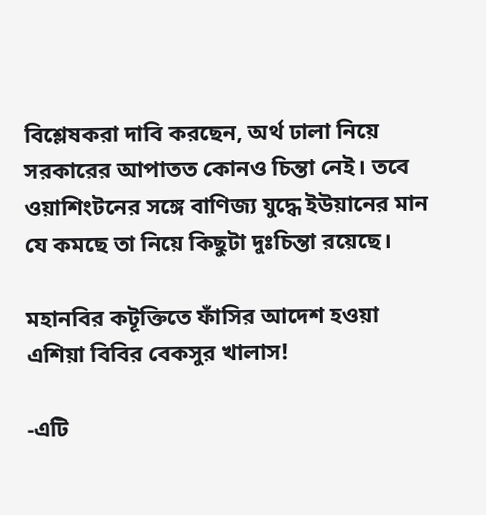বিশ্লেষকরা দাবি করছেন, অর্থ ঢালা নিয়ে সরকারের আপাতত কোনও চিন্তা নেই। তবে ওয়াশিংটনের সঙ্গে বাণিজ্য যুদ্ধে ইউয়ানের মান যে কমছে তা নিয়ে কিছুটা দুঃচিন্তা রয়েছে।

মহানবির কটূক্তিতে ফাঁসির আদেশ হওয়া এশিয়া বিবির বেকসুর খালাস!

-এটি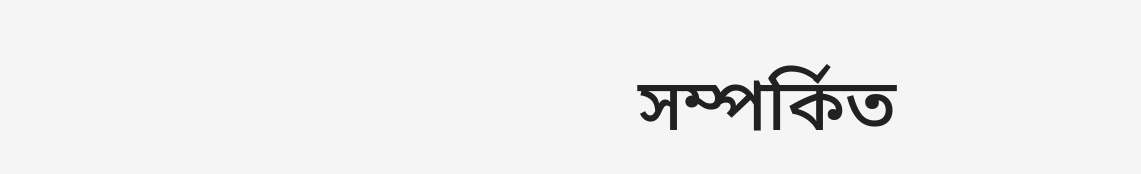সম্পর্কিত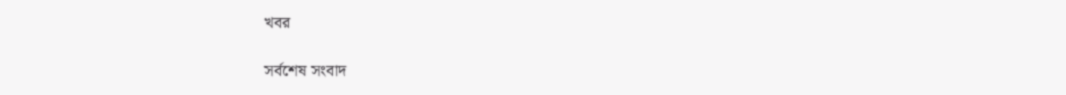খবর

সর্বশেষ সংবাদ